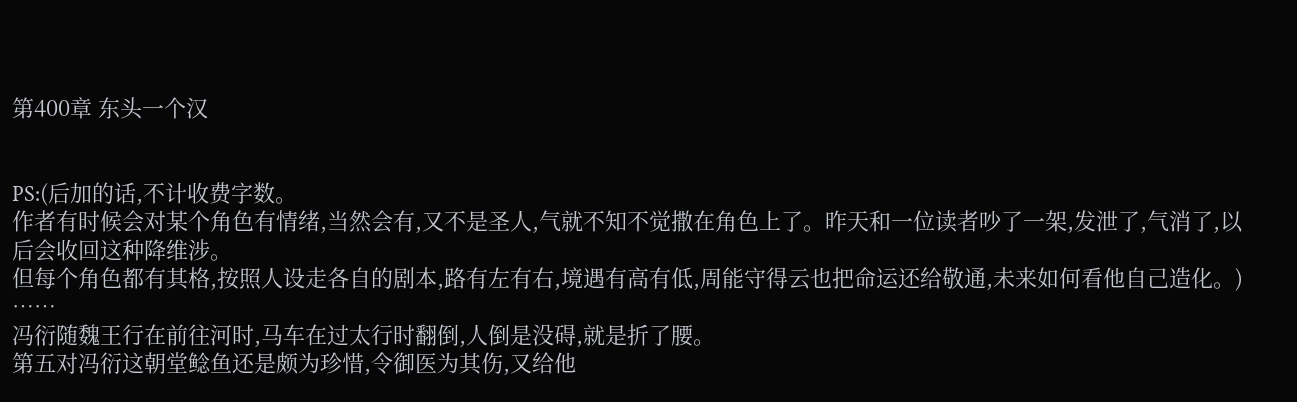第400章 东头一个汉


PS:(后加的话,不计收费字数。
作者有时候会对某个角色有情绪,当然会有,又不是圣人,气就不知不觉撒在角色上了。昨天和一位读者吵了一架,发泄了,气消了,以后会收回这种降维涉。
但每个角色都有其格,按照人设走各自的剧本,路有左有右,境遇有高有低,周能守得云也把命运还给敬通,未来如何看他自己造化。)
……
冯衍随魏王行在前往河时,马车在过太行时翻倒,人倒是没碍,就是折了腰。
第五对冯衍这朝堂鲶鱼还是颇为珍惜,令御医为其伤,又给他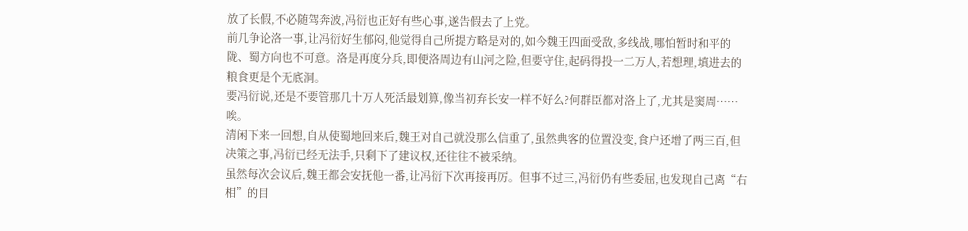放了长假,不必随驾奔波,冯衍也正好有些心事,遂告假去了上党。
前几争论洛一事,让冯衍好生郁闷,他觉得自己所提方略是对的,如今魏王四面受敌,多线战,哪怕暂时和平的陇、蜀方向也不可意。洛是再度分兵,即便洛周边有山河之险,但要守住,起码得投一二万人,若想理,填进去的粮食更是个无底洞。
要冯衍说,还是不要管那几十万人死活最划算,像当初弃长安一样不好么?何群臣都对洛上了,尤其是窦周……唉。
清闲下来一回想,自从使蜀地回来后,魏王对自己就没那么信重了,虽然典客的位置没变,食户还增了两三百,但决策之事,冯衍已经无法手,只剩下了建议权,还往往不被采纳。
虽然每次会议后,魏王都会安抚他一番,让冯衍下次再接再厉。但事不过三,冯衍仍有些委屈,也发现自己离“右相”的目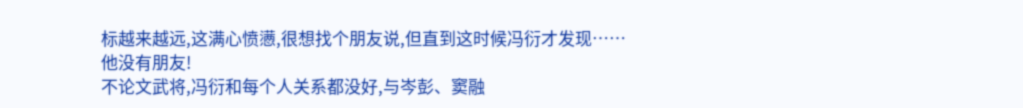标越来越远,这满心愤懑,很想找个朋友说,但直到这时候冯衍才发现……
他没有朋友!
不论文武将,冯衍和每个人关系都没好,与岑彭、窦融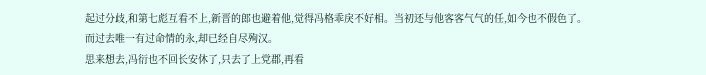起过分歧,和第七彪互看不上,新晋的郎也避着他,觉得冯格乖戾不好相。当初还与他客客气气的任,如今也不假色了。
而过去唯一有过命情的永,却已经自尽殉汉。
思来想去,冯衍也不回长安休了,只去了上党郡,再看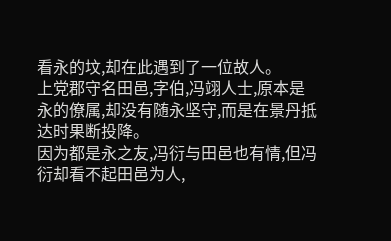看永的坟,却在此遇到了一位故人。
上党郡守名田邑,字伯,冯翊人士,原本是永的僚属,却没有随永坚守,而是在景丹抵达时果断投降。
因为都是永之友,冯衍与田邑也有情,但冯衍却看不起田邑为人,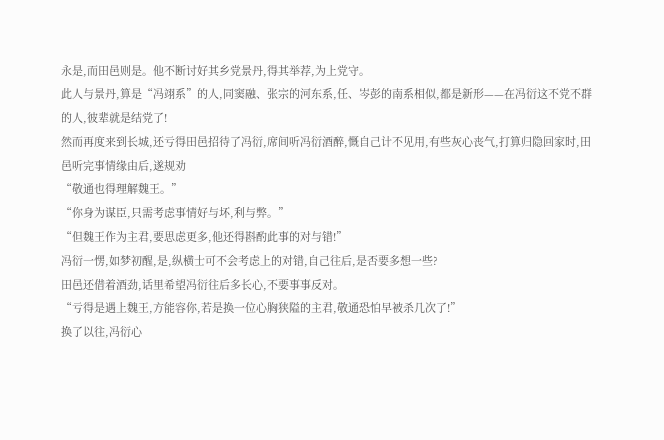永是,而田邑则是。他不断讨好其乡党景丹,得其举荐,为上党守。
此人与景丹,算是“冯翊系”的人,同窦融、张宗的河东系,任、岑彭的南系相似,都是新形——在冯衍这不党不群的人,彼辈就是结党了!
然而再度来到长城,还亏得田邑招待了冯衍,席间听冯衍酒醉,慨自己计不见用,有些灰心丧气,打算归隐回家时,田邑听完事情缘由后,遂规劝
“敬通也得理解魏王。”
“你身为谋臣,只需考虑事情好与坏,利与弊。”
“但魏王作为主君,要思虑更多,他还得斟酌此事的对与错!”
冯衍一愣,如梦初醒,是,纵横士可不会考虑上的对错,自己往后,是否要多想一些?
田邑还借着酒劲,话里希望冯衍往后多长心,不要事事反对。
“亏得是遇上魏王,方能容你,若是换一位心胸狭隘的主君,敬通恐怕早被杀几次了!”
换了以往,冯衍心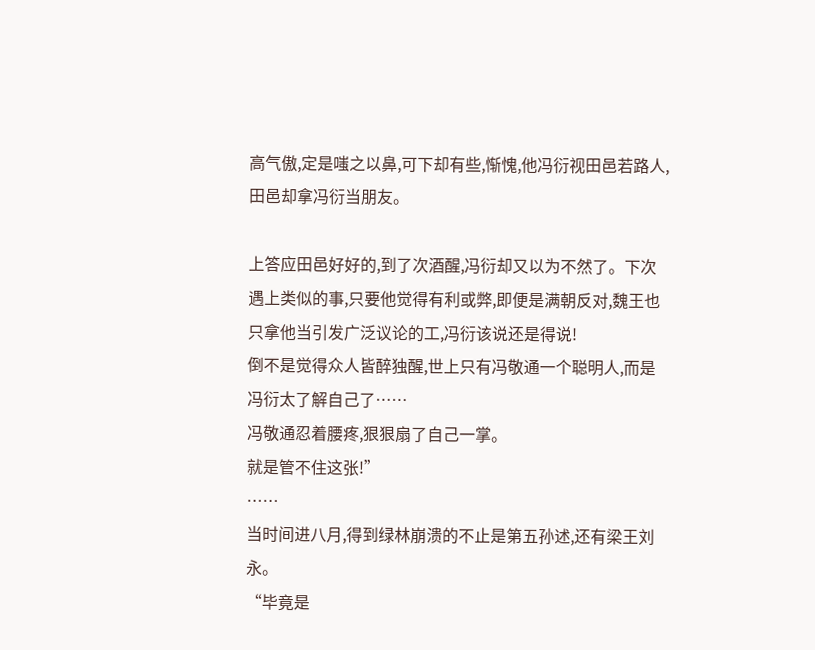高气傲,定是嗤之以鼻,可下却有些,惭愧,他冯衍视田邑若路人,田邑却拿冯衍当朋友。

上答应田邑好好的,到了次酒醒,冯衍却又以为不然了。下次遇上类似的事,只要他觉得有利或弊,即便是满朝反对,魏王也只拿他当引发广泛议论的工,冯衍该说还是得说!
倒不是觉得众人皆醉独醒,世上只有冯敬通一个聪明人,而是冯衍太了解自己了……
冯敬通忍着腰疼,狠狠扇了自己一掌。
就是管不住这张!”
……
当时间进八月,得到绿林崩溃的不止是第五孙述,还有梁王刘永。
“毕竟是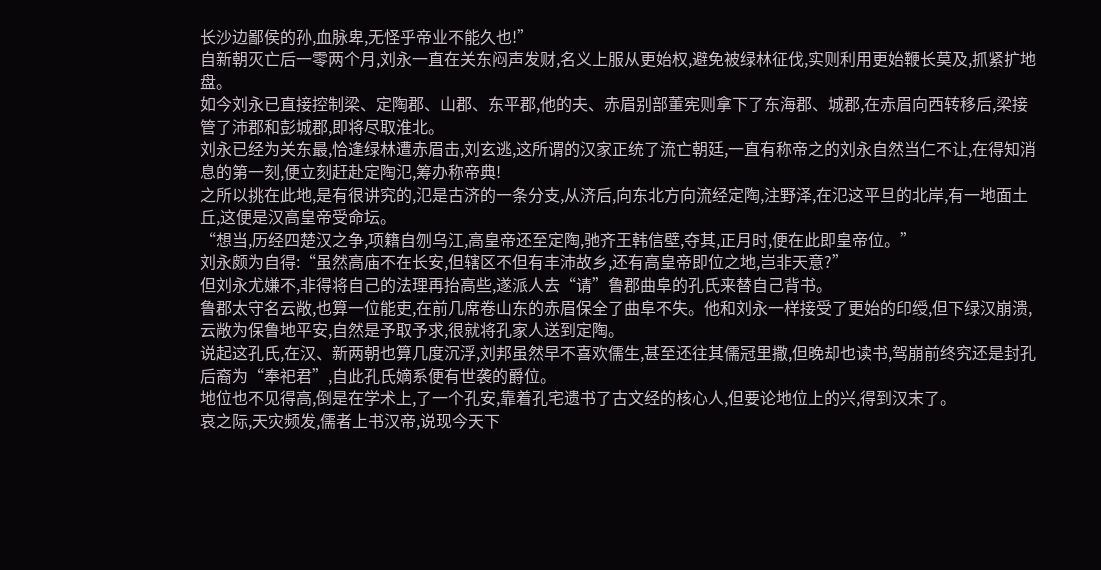长沙边鄙侯的孙,血脉卑,无怪乎帝业不能久也!”
自新朝灭亡后一零两个月,刘永一直在关东闷声发财,名义上服从更始权,避免被绿林征伐,实则利用更始鞭长莫及,抓紧扩地盘。
如今刘永已直接控制梁、定陶郡、山郡、东平郡,他的夫、赤眉别部董宪则拿下了东海郡、城郡,在赤眉向西转移后,梁接管了沛郡和彭城郡,即将尽取淮北。
刘永已经为关东最,恰逢绿林遭赤眉击,刘玄逃,这所谓的汉家正统了流亡朝廷,一直有称帝之的刘永自然当仁不让,在得知消息的第一刻,便立刻赶赴定陶氾,筹办称帝典!
之所以挑在此地,是有很讲究的,氾是古济的一条分支,从济后,向东北方向流经定陶,注野泽,在氾这平旦的北岸,有一地面土丘,这便是汉高皇帝受命坛。
“想当,历经四楚汉之争,项籍自刎乌江,高皇帝还至定陶,驰齐王韩信壁,夺其,正月时,便在此即皇帝位。”
刘永颇为自得:“虽然高庙不在长安,但辖区不但有丰沛故乡,还有高皇帝即位之地,岂非天意?”
但刘永尤嫌不,非得将自己的法理再抬高些,遂派人去“请”鲁郡曲阜的孔氏来替自己背书。
鲁郡太守名云敞,也算一位能吏,在前几席卷山东的赤眉保全了曲阜不失。他和刘永一样接受了更始的印绶,但下绿汉崩溃,云敞为保鲁地平安,自然是予取予求,很就将孔家人送到定陶。
说起这孔氏,在汉、新两朝也算几度沉浮,刘邦虽然早不喜欢儒生,甚至还往其儒冠里撒,但晚却也读书,驾崩前终究还是封孔后裔为“奉祀君”,自此孔氏嫡系便有世袭的爵位。
地位也不见得高,倒是在学术上,了一个孔安,靠着孔宅遗书了古文经的核心人,但要论地位上的兴,得到汉末了。
哀之际,天灾频发,儒者上书汉帝,说现今天下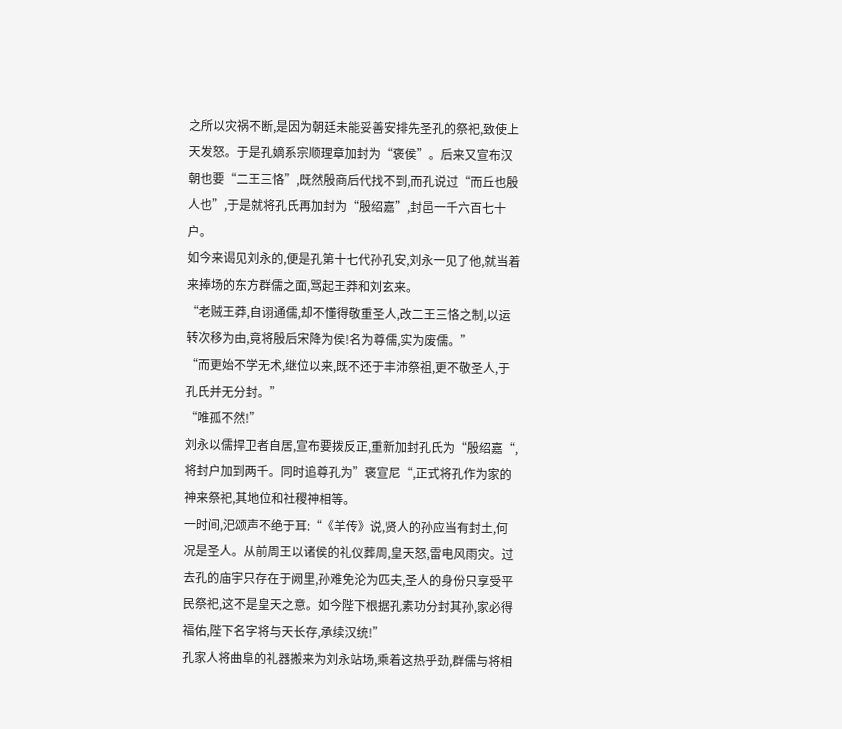之所以灾祸不断,是因为朝廷未能妥善安排先圣孔的祭祀,致使上天发怒。于是孔嫡系宗顺理章加封为“褒侯”。后来又宣布汉朝也要“二王三恪”,既然殷商后代找不到,而孔说过“而丘也殷人也”,于是就将孔氏再加封为“殷绍嘉”,封邑一千六百七十户。
如今来谒见刘永的,便是孔第十七代孙孔安,刘永一见了他,就当着来捧场的东方群儒之面,骂起王莽和刘玄来。
“老贼王莽,自诩通儒,却不懂得敬重圣人,改二王三恪之制,以运转次移为由,竟将殷后宋降为侯!名为尊儒,实为废儒。”
“而更始不学无术,继位以来,既不还于丰沛祭祖,更不敬圣人,于孔氏并无分封。”
“唯孤不然!”
刘永以儒捍卫者自居,宣布要拨反正,重新加封孔氏为“殷绍嘉“,将封户加到两千。同时追尊孔为”褒宣尼“,正式将孔作为家的神来祭祀,其地位和社稷神相等。
一时间,汜颂声不绝于耳:“《羊传》说,贤人的孙应当有封土,何况是圣人。从前周王以诸侯的礼仪葬周,皇天怒,雷电风雨灾。过去孔的庙宇只存在于阙里,孙难免沦为匹夫,圣人的身份只享受平民祭祀,这不是皇天之意。如今陛下根据孔素功分封其孙,家必得福佑,陛下名字将与天长存,承续汉统!”
孔家人将曲阜的礼器搬来为刘永站场,乘着这热乎劲,群儒与将相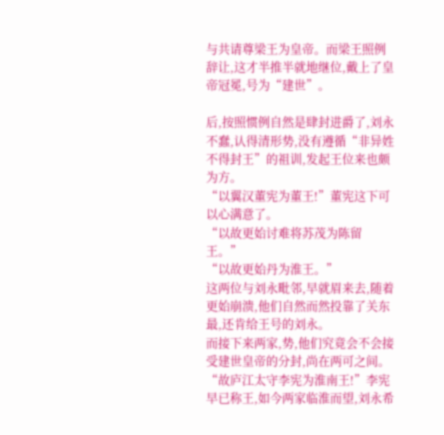与共请尊梁王为皇帝。而梁王照例辞让,这才半推半就地继位,戴上了皇帝冠冕,号为“建世”。

后,按照惯例自然是肆封进爵了,刘永不蠢,认得清形势,没有遵循“非异姓不得封王”的祖训,发起王位来也颇为方。
“以翼汉董宪为董王!”董宪这下可以心满意了。
“以故更始讨难将苏茂为陈留王。”
“以故更始丹为淮王。”
这两位与刘永毗邻,早就眉来去,随着更始崩溃,他们自然而然投靠了关东最,还肯给王号的刘永。
而接下来两家,势,他们究竟会不会接受建世皇帝的分封,尚在两可之间。
“故庐江太守李宪为淮南王!”李宪早已称王,如今两家临淮而望,刘永希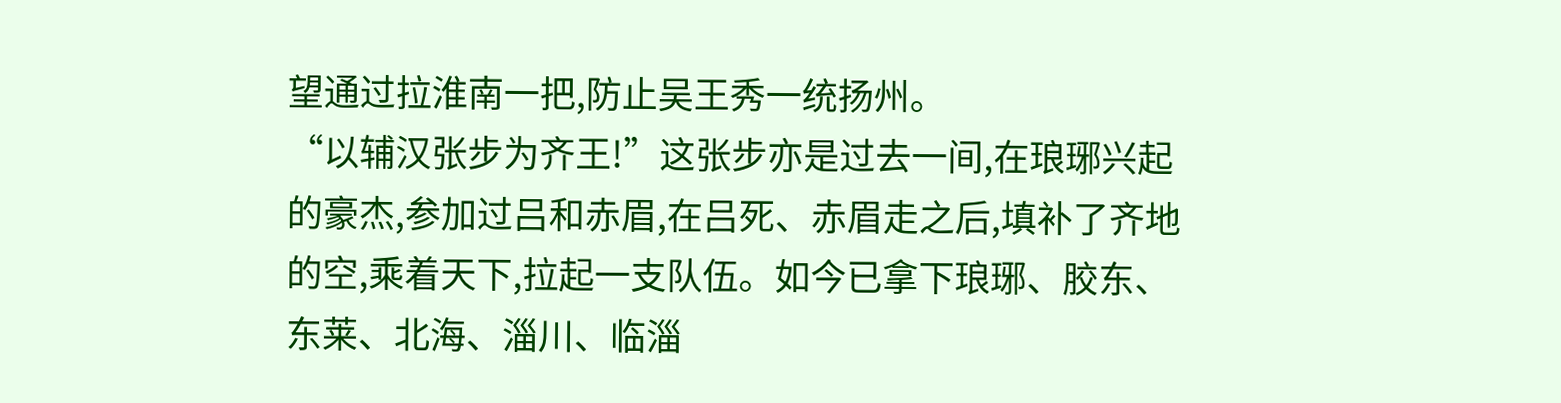望通过拉淮南一把,防止吴王秀一统扬州。
“以辅汉张步为齐王!”这张步亦是过去一间,在琅琊兴起的豪杰,参加过吕和赤眉,在吕死、赤眉走之后,填补了齐地的空,乘着天下,拉起一支队伍。如今已拿下琅琊、胶东、东莱、北海、淄川、临淄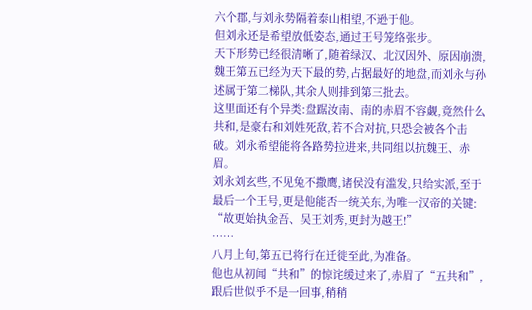六个郡,与刘永势隔着泰山相望,不逊于他。
但刘永还是希望放低姿态,通过王号笼络张步。
天下形势已经很清晰了,随着绿汉、北汉因外、原因崩溃,魏王第五已经为天下最的势,占据最好的地盘,而刘永与孙述属于第二梯队,其余人则排到第三批去。
这里面还有个异类:盘踞汝南、南的赤眉不容觑,竟然什么共和,是豪右和刘姓死敌,若不合对抗,只恐会被各个击破。刘永希望能将各路势拉进来,共同组以抗魏王、赤眉。
刘永刘玄些,不见兔不撒鹰,诸侯没有滥发,只给实派,至于最后一个王号,更是他能否一统关东,为唯一汉帝的关键:
“故更始执金吾、吴王刘秀,更封为越王!”
……
八月上旬,第五已将行在迁徙至此,为准备。
他也从初闻“共和”的惊诧缓过来了,赤眉了“五共和”,跟后世似乎不是一回事,稍稍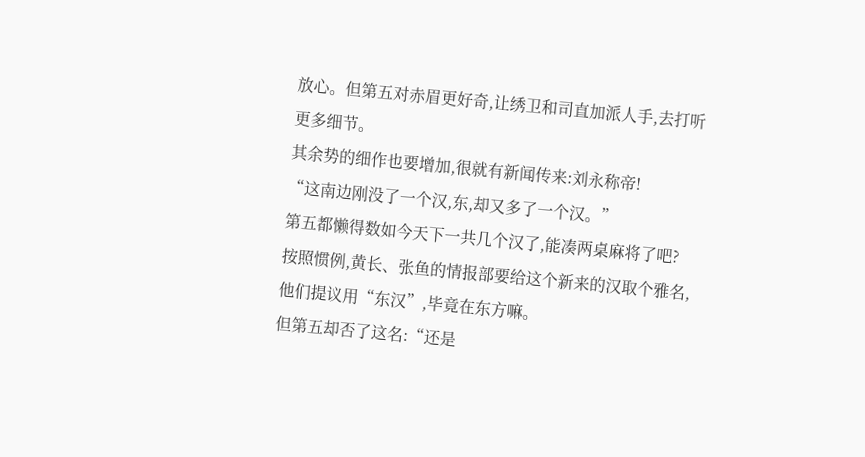放心。但第五对赤眉更好奇,让绣卫和司直加派人手,去打听更多细节。
其余势的细作也要增加,很就有新闻传来:刘永称帝!
“这南边刚没了一个汉,东,却又多了一个汉。”
第五都懒得数如今天下一共几个汉了,能凑两桌麻将了吧?
按照惯例,黄长、张鱼的情报部要给这个新来的汉取个雅名,他们提议用“东汉”,毕竟在东方嘛。
但第五却否了这名:“还是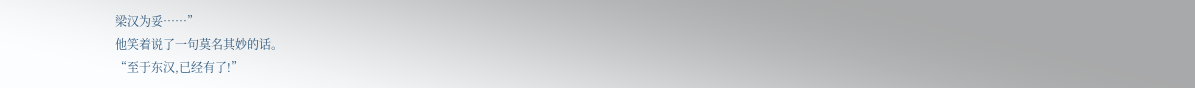梁汉为妥……”
他笑着说了一句莫名其妙的话。
“至于东汉,已经有了!”